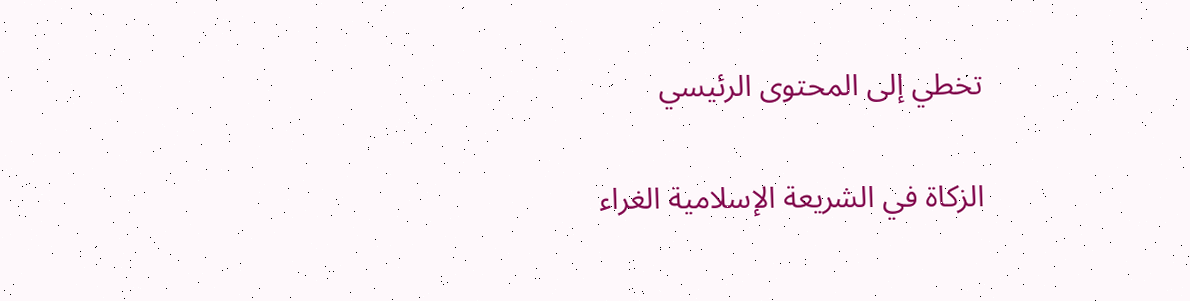تخطي إلى المحتوى الرئيسي

الزكاة في الشريعة الإسلامية الغراء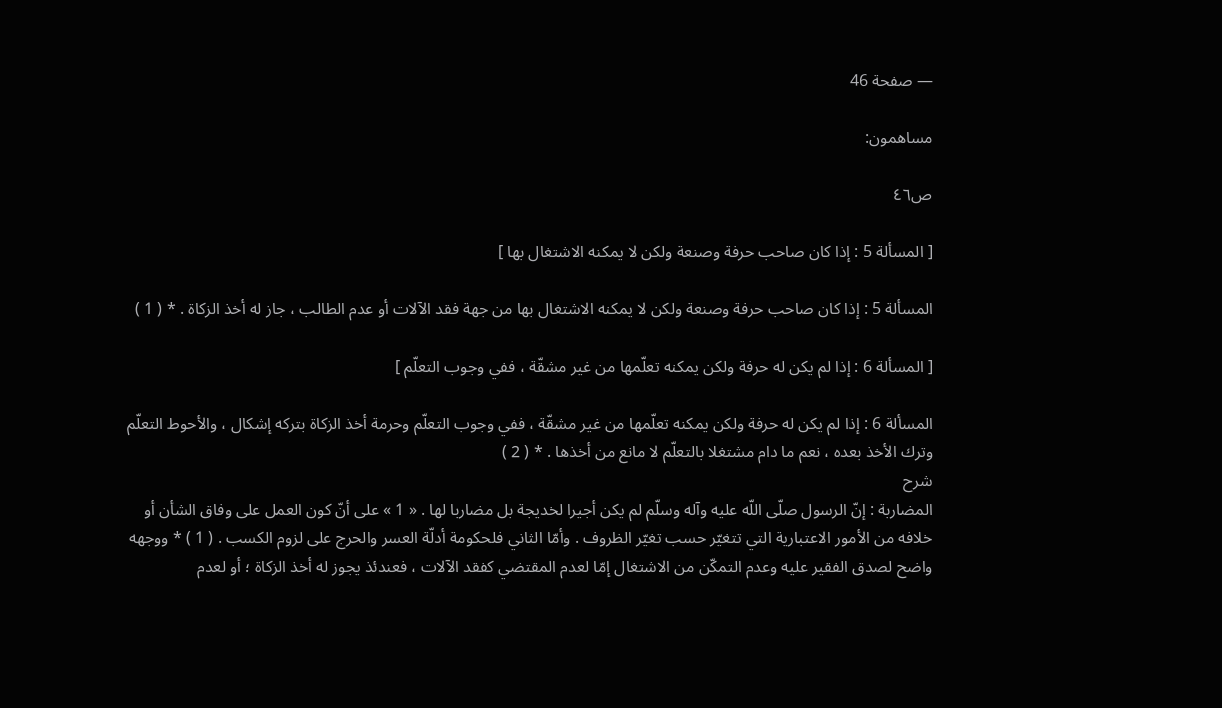— صفحة 46

مساهمون:

ص٤٦

[ المسألة 5 : إذا كان صاحب حرفة وصنعة ولكن لا يمكنه الاشتغال بها ]

المسألة 5 : إذا كان صاحب حرفة وصنعة ولكن لا يمكنه الاشتغال بها من جهة فقد الآلات أو عدم الطالب ، جاز له أخذ الزكاة . * ( 1 )

[ المسألة 6 : إذا لم يكن له حرفة ولكن يمكنه تعلّمها من غير مشقّة ، ففي وجوب التعلّم ]

المسألة 6 : إذا لم يكن له حرفة ولكن يمكنه تعلّمها من غير مشقّة ، ففي وجوب التعلّم وحرمة أخذ الزكاة بتركه إشكال ، والأحوط التعلّم وترك الأخذ بعده ، نعم ما دام مشتغلا بالتعلّم لا مانع من أخذها . * ( 2 )
شرح
المضاربة : إنّ الرسول صلّى اللّه عليه وآله وسلّم لم يكن أجيرا لخديجة بل مضاربا لها . « 1 » على أنّ كون العمل على وفاق الشأن أو خلافه من الأمور الاعتبارية التي تتغيّر حسب تغيّر الظروف . وأمّا الثاني فلحكومة أدلّة العسر والحرج على لزوم الكسب . ( 1 ) * ووجهه واضح لصدق الفقير عليه وعدم التمكّن من الاشتغال إمّا لعدم المقتضي كفقد الآلات ، فعندئذ يجوز له أخذ الزكاة ؛ أو لعدم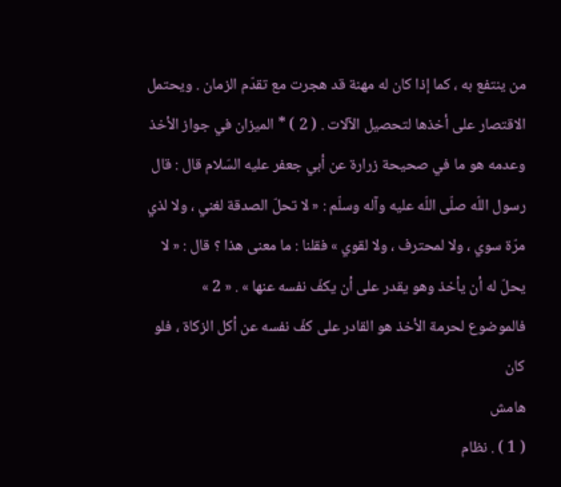من ينتفع به ، كما إذا كان له مهنة قد هجرت مع تقدّم الزمان . ويحتمل الاقتصار على أخذها لتحصيل الآلات . ( 2 ) * الميزان في جواز الأخذ وعدمه هو ما في صحيحة زرارة عن أبي جعفر عليه السّلام قال : قال رسول اللّه صلّى اللّه عليه وآله وسلّم : « لا تحلّ الصدقة لغني ، ولا لذي مرّة سوي ، ولا لمحترف ، ولا لقوي » فقلنا : ما معنى هذا ؟ قال : « لا يحلّ له أن يأخذ وهو يقدر على أن يكفّ نفسه عنها » . « 2 » فالموضوع لحرمة الأخذ هو القادر على كفّ نفسه عن أكل الزكاة ، فلو كان
هامش
( 1 ) . نظام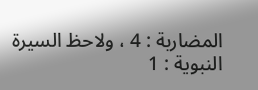المضاربة : 4 ، ولاحظ السيرة النبوية : 1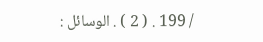/ 199 . ( 2 ) . الوسائل :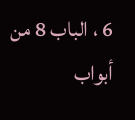6 ، الباب 8 من أبواب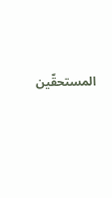المستحقّين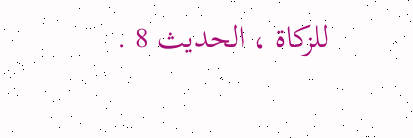للزكاة ، الحديث 8 .